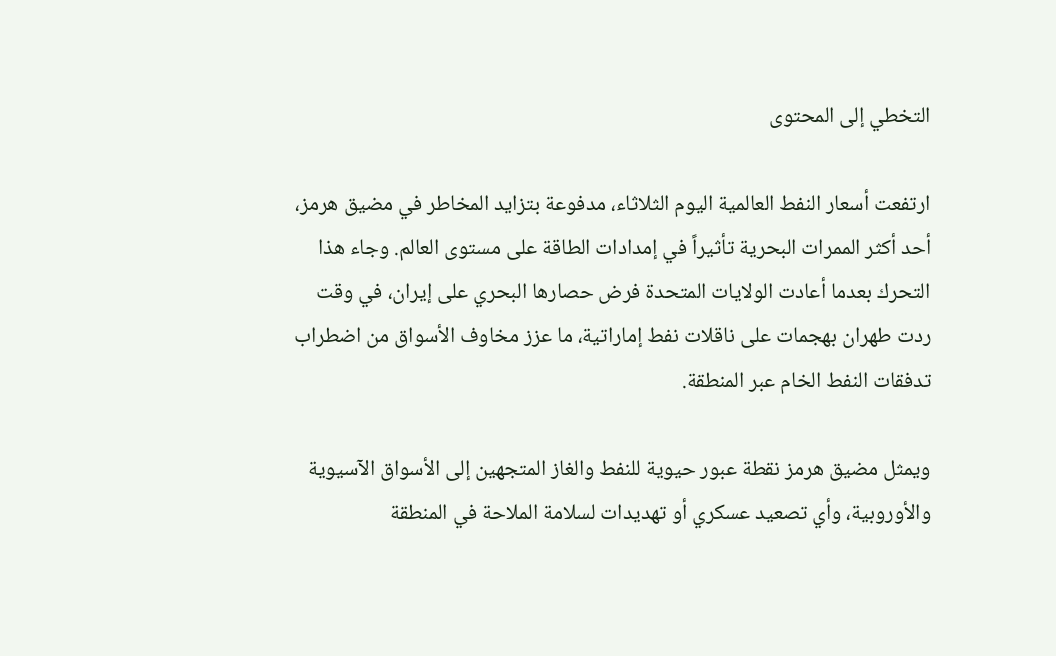التخطي إلى المحتوى

ارتفعت أسعار النفط العالمية اليوم الثلاثاء، مدفوعة بتزايد المخاطر في مضيق هرمز، أحد أكثر الممرات البحرية تأثيراً في إمدادات الطاقة على مستوى العالم. وجاء هذا التحرك بعدما أعادت الولايات المتحدة فرض حصارها البحري على إيران، في وقت ردت طهران بهجمات على ناقلات نفط إماراتية، ما عزز مخاوف الأسواق من اضطراب تدفقات النفط الخام عبر المنطقة.

ويمثل مضيق هرمز نقطة عبور حيوية للنفط والغاز المتجهين إلى الأسواق الآسيوية والأوروبية، وأي تصعيد عسكري أو تهديدات لسلامة الملاحة في المنطقة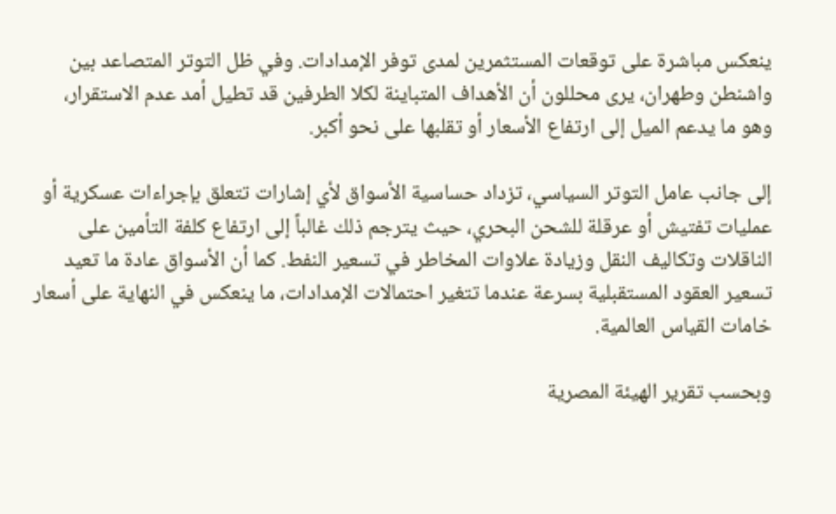ينعكس مباشرة على توقعات المستثمرين لمدى توفر الإمدادات. وفي ظل التوتر المتصاعد بين واشنطن وطهران، يرى محللون أن الأهداف المتباينة لكلا الطرفين قد تطيل أمد عدم الاستقرار، وهو ما يدعم الميل إلى ارتفاع الأسعار أو تقلبها على نحو أكبر.

إلى جانب عامل التوتر السياسي، تزداد حساسية الأسواق لأي إشارات تتعلق بإجراءات عسكرية أو عمليات تفتيش أو عرقلة للشحن البحري، حيث يترجم ذلك غالباً إلى ارتفاع كلفة التأمين على الناقلات وتكاليف النقل وزيادة علاوات المخاطر في تسعير النفط. كما أن الأسواق عادة ما تعيد تسعير العقود المستقبلية بسرعة عندما تتغير احتمالات الإمدادات، ما ينعكس في النهاية على أسعار خامات القياس العالمية.

وبحسب تقرير الهيئة المصرية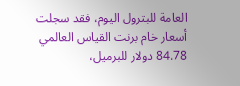العامة للبترول اليوم، فقد سجلت أسعار خام برنت القياس العالمي 84.78 دولار للبرميل،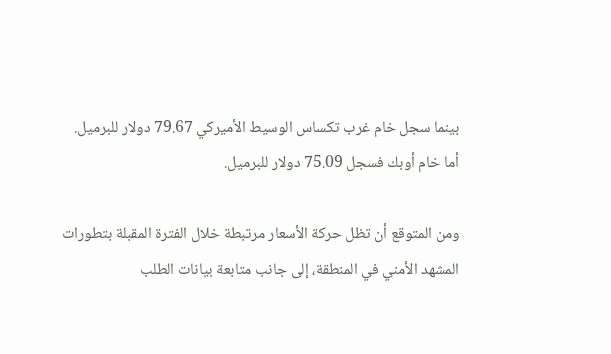بينما سجل خام غرب تكساس الوسيط الأميركي 79.67 دولار للبرميل. أما خام أوبك فسجل 75.09 دولار للبرميل.

ومن المتوقع أن تظل حركة الأسعار مرتبطة خلال الفترة المقبلة بتطورات المشهد الأمني في المنطقة، إلى جانب متابعة بيانات الطلب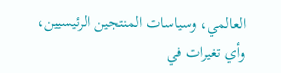العالمي، وسياسات المنتجين الرئيسيين، وأي تغيرات في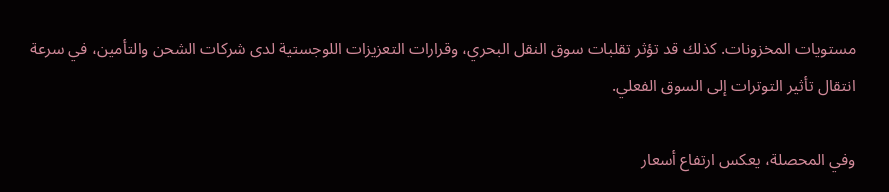مستويات المخزونات. كذلك قد تؤثر تقلبات سوق النقل البحري، وقرارات التعزيزات اللوجستية لدى شركات الشحن والتأمين، في سرعة انتقال تأثير التوترات إلى السوق الفعلي.

وفي المحصلة، يعكس ارتفاع أسعار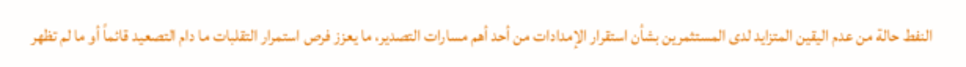النفط حالة من عدم اليقين المتزايد لدى المستثمرين بشأن استقرار الإمدادات من أحد أهم مسارات التصدير، ما يعزز فرص استمرار التقلبات ما دام التصعيد قائماً أو ما لم تظهر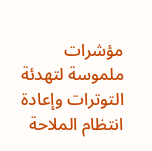مؤشرات ملموسة لتهدئة التوترات وإعادة انتظام الملاحة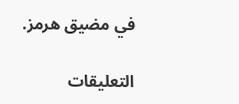في مضيق هرمز.

التعليقات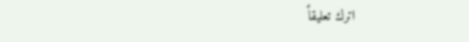اترك تعليقاً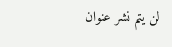لن يتم نشر عنوان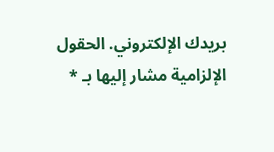بريدك الإلكتروني. الحقول الإلزامية مشار إليها بـ *